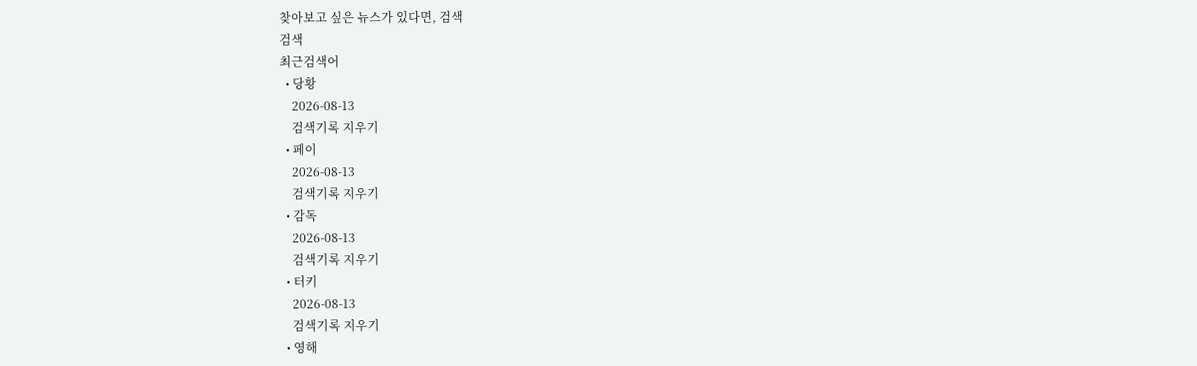찾아보고 싶은 뉴스가 있다면, 검색
검색
최근검색어
  • 당황
    2026-08-13
    검색기록 지우기
  • 페이
    2026-08-13
    검색기록 지우기
  • 감독
    2026-08-13
    검색기록 지우기
  • 터키
    2026-08-13
    검색기록 지우기
  • 영해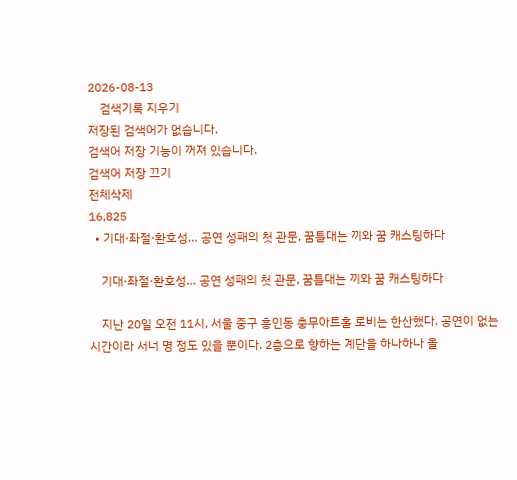2026-08-13
    검색기록 지우기
저장된 검색어가 없습니다.
검색어 저장 기능이 꺼져 있습니다.
검색어 저장 끄기
전체삭제
16,825
  • 기대·좌절·환호성… 공연 성패의 첫 관문, 꿈틀대는 끼와 꿈 캐스팅하다

    기대·좌절·환호성… 공연 성패의 첫 관문, 꿈틀대는 끼와 꿈 캐스팅하다

    지난 20일 오전 11시, 서울 중구 흥인동 충무아트홀 로비는 한산했다. 공연이 없는 시간이라 서너 명 정도 있을 뿐이다. 2층으로 향하는 계단을 하나하나 올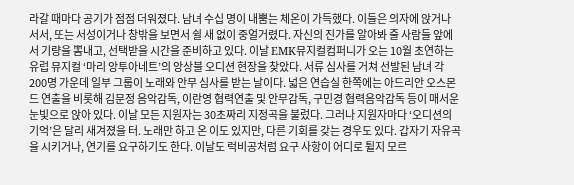라갈 때마다 공기가 점점 더워졌다. 남녀 수십 명이 내뿜는 체온이 가득했다. 이들은 의자에 앉거나 서서, 또는 서성이거나 창밖을 보면서 쉴 새 없이 중얼거렸다. 자신의 진가를 알아봐 줄 사람들 앞에서 기량을 뽐내고, 선택받을 시간을 준비하고 있다. 이날 EMK뮤지컬컴퍼니가 오는 10월 초연하는 유럽 뮤지컬 ‘마리 앙투아네트’의 앙상블 오디션 현장을 찾았다. 서류 심사를 거쳐 선발된 남녀 각 200명 가운데 일부 그룹이 노래와 안무 심사를 받는 날이다. 넓은 연습실 한쪽에는 아드리안 오스몬드 연출을 비롯해 김문정 음악감독, 이란영 협력연출 및 안무감독, 구민경 협력음악감독 등이 매서운 눈빛으로 앉아 있다. 이날 모든 지원자는 30초짜리 지정곡을 불렀다. 그러나 지원자마다 ‘오디션의 기억’은 달리 새겨졌을 터. 노래만 하고 온 이도 있지만, 다른 기회를 갖는 경우도 있다. 갑자기 자유곡을 시키거나, 연기를 요구하기도 한다. 이날도 럭비공처럼 요구 사항이 어디로 튈지 모르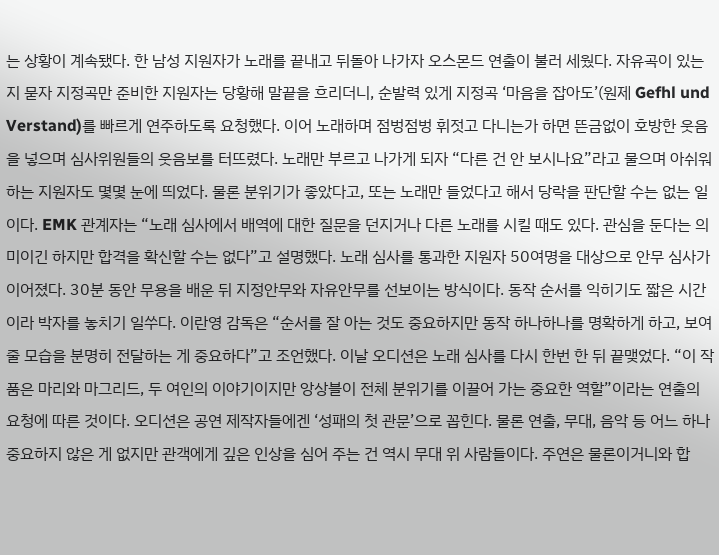는 상황이 계속됐다. 한 남성 지원자가 노래를 끝내고 뒤돌아 나가자 오스몬드 연출이 불러 세웠다. 자유곡이 있는지 묻자 지정곡만 준비한 지원자는 당황해 말끝을 흐리더니, 순발력 있게 지정곡 ‘마음을 잡아도’(원제 Gefhl und Verstand)를 빠르게 연주하도록 요청했다. 이어 노래하며 점벙점벙 휘젓고 다니는가 하면 뜬금없이 호방한 웃음을 넣으며 심사위원들의 웃음보를 터뜨렸다. 노래만 부르고 나가게 되자 “다른 건 안 보시나요”라고 물으며 아쉬워하는 지원자도 몇몇 눈에 띄었다. 물론 분위기가 좋았다고, 또는 노래만 들었다고 해서 당락을 판단할 수는 없는 일이다. EMK 관계자는 “노래 심사에서 배역에 대한 질문을 던지거나 다른 노래를 시킬 때도 있다. 관심을 둔다는 의미이긴 하지만 합격을 확신할 수는 없다”고 설명했다. 노래 심사를 통과한 지원자 50여명을 대상으로 안무 심사가 이어졌다. 30분 동안 무용을 배운 뒤 지정안무와 자유안무를 선보이는 방식이다. 동작 순서를 익히기도 짧은 시간이라 박자를 놓치기 일쑤다. 이란영 감독은 “순서를 잘 아는 것도 중요하지만 동작 하나하나를 명확하게 하고, 보여 줄 모습을 분명히 전달하는 게 중요하다”고 조언했다. 이날 오디션은 노래 심사를 다시 한번 한 뒤 끝맺었다. “이 작품은 마리와 마그리드, 두 여인의 이야기이지만 앙상블이 전체 분위기를 이끌어 가는 중요한 역할”이라는 연출의 요청에 따른 것이다. 오디션은 공연 제작자들에겐 ‘성패의 첫 관문’으로 꼽힌다. 물론 연출, 무대, 음악 등 어느 하나 중요하지 않은 게 없지만 관객에게 깊은 인상을 심어 주는 건 역시 무대 위 사람들이다. 주연은 물론이거니와 합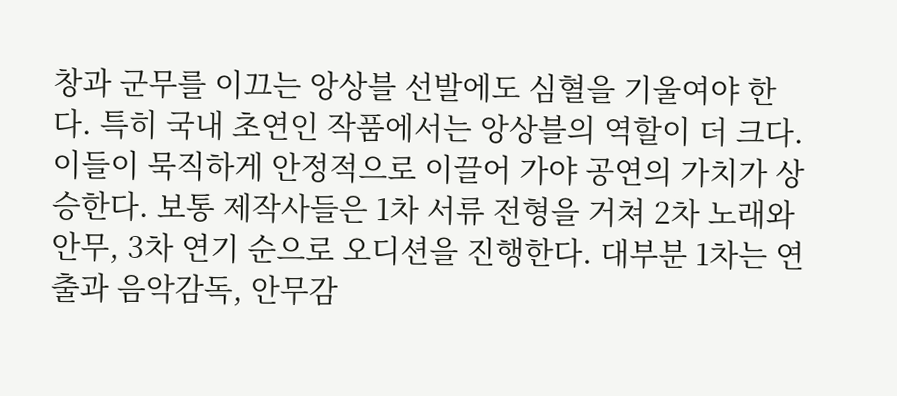창과 군무를 이끄는 앙상블 선발에도 심혈을 기울여야 한다. 특히 국내 초연인 작품에서는 앙상블의 역할이 더 크다. 이들이 묵직하게 안정적으로 이끌어 가야 공연의 가치가 상승한다. 보통 제작사들은 1차 서류 전형을 거쳐 2차 노래와 안무, 3차 연기 순으로 오디션을 진행한다. 대부분 1차는 연출과 음악감독, 안무감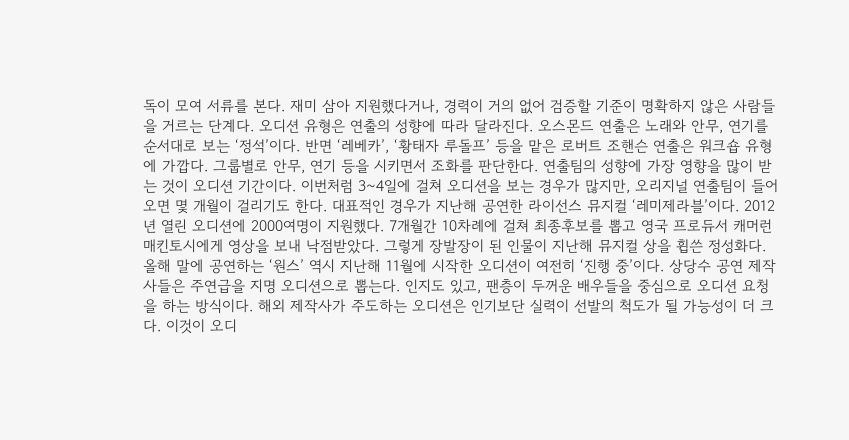독이 모여 서류를 본다. 재미 삼아 지원했다거나, 경력이 거의 없어 검증할 기준이 명확하지 않은 사람들을 거르는 단계다. 오디션 유형은 연출의 성향에 따라 달라진다. 오스몬드 연출은 노래와 안무, 연기를 순서대로 보는 ‘정석’이다. 반면 ‘레베카’, ‘황태자 루돌프’ 등을 맡은 로버트 조핸슨 연출은 워크숍 유형에 가깝다. 그룹별로 안무, 연기 등을 시키면서 조화를 판단한다. 연출팀의 성향에 가장 영향을 많이 받는 것이 오디션 기간이다. 이번처럼 3~4일에 걸쳐 오디션을 보는 경우가 많지만, 오리지널 연출팀이 들어오면 몇 개월이 걸리기도 한다. 대표적인 경우가 지난해 공연한 라이선스 뮤지컬 ‘레미제라블’이다. 2012년 열린 오디션에 2000여명이 지원했다. 7개월간 10차례에 걸쳐 최종후보를 뽑고 영국 프로듀서 캐머런 매킨토시에게 영상을 보내 낙점받았다. 그렇게 장발장이 된 인물이 지난해 뮤지컬 상을 휩쓴 정성화다. 올해 말에 공연하는 ‘원스’ 역시 지난해 11월에 시작한 오디션이 여전히 ‘진행 중’이다. 상당수 공연 제작사들은 주연급을 지명 오디션으로 뽑는다. 인지도 있고, 팬층이 두꺼운 배우들을 중심으로 오디션 요청을 하는 방식이다. 해외 제작사가 주도하는 오디션은 인기보단 실력이 선발의 척도가 될 가능성이 더 크다. 이것이 오디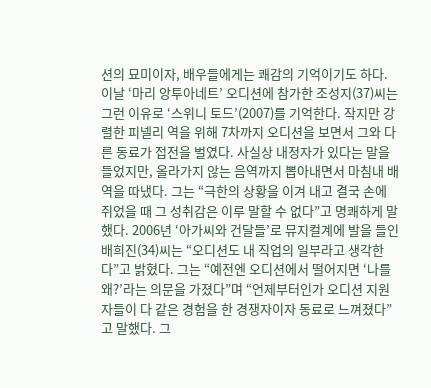션의 묘미이자, 배우들에게는 쾌감의 기억이기도 하다. 이날 ‘마리 앙투아네트’ 오디션에 참가한 조성지(37)씨는 그런 이유로 ‘스위니 토드’(2007)를 기억한다. 작지만 강렬한 피넬리 역을 위해 7차까지 오디션을 보면서 그와 다른 동료가 접전을 벌였다. 사실상 내정자가 있다는 말을 들었지만, 올라가지 않는 음역까지 뽑아내면서 마침내 배역을 따냈다. 그는 “극한의 상황을 이겨 내고 결국 손에 쥐었을 때 그 성취감은 이루 말할 수 없다”고 명쾌하게 말했다. 2006년 ‘아가씨와 건달들’로 뮤지컬계에 발을 들인 배희진(34)씨는 “오디션도 내 직업의 일부라고 생각한다”고 밝혔다. 그는 “예전엔 오디션에서 떨어지면 ‘나를 왜?’라는 의문을 가졌다”며 “언제부터인가 오디션 지원자들이 다 같은 경험을 한 경쟁자이자 동료로 느껴졌다”고 말했다. 그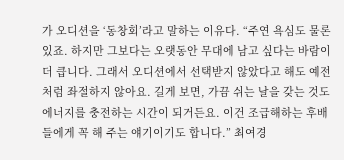가 오디션을 ‘동창회’라고 말하는 이유다. “주연 욕심도 물론 있죠. 하지만 그보다는 오랫동안 무대에 남고 싶다는 바람이 더 큽니다. 그래서 오디션에서 선택받지 않았다고 해도 예전처럼 좌절하지 않아요. 길게 보면, 가끔 쉬는 날을 갖는 것도 에너지를 충전하는 시간이 되거든요. 이건 조급해하는 후배들에게 꼭 해 주는 얘기이기도 합니다.” 최여경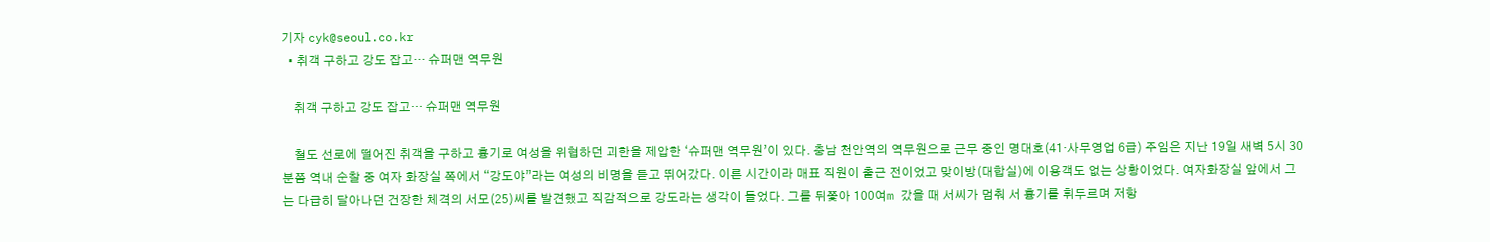기자 cyk@seoul.co.kr
  • 취객 구하고 강도 잡고… 슈퍼맨 역무원

    취객 구하고 강도 잡고… 슈퍼맨 역무원

    철도 선로에 떨어진 취객을 구하고 흉기로 여성을 위협하던 괴한을 제압한 ‘슈퍼맨 역무원’이 있다. 충남 천안역의 역무원으로 근무 중인 명대호(41·사무영업 6급) 주임은 지난 19일 새벽 5시 30분쯤 역내 순찰 중 여자 화장실 쪽에서 “강도야”라는 여성의 비명을 듣고 뛰어갔다. 이른 시간이라 매표 직원이 출근 전이었고 맞이방(대합실)에 이용객도 없는 상황이었다. 여자화장실 앞에서 그는 다급히 달아나던 건장한 체격의 서모(25)씨를 발견했고 직감적으로 강도라는 생각이 들었다. 그를 뒤쫓아 100여m 갔을 때 서씨가 멈춰 서 흉기를 휘두르며 저항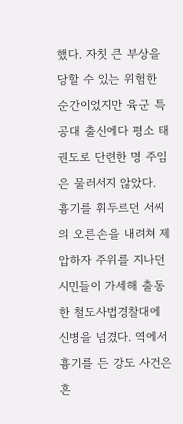했다. 자칫 큰 부상을 당할 수 있는 위험한 순간이었지만 육군 특공대 출신에다 평소 태권도로 단련한 명 주임은 물러서지 않았다. 흉기를 휘두르던 서씨의 오른손을 내려쳐 제압하자 주위를 지나던 시민들이 가세해 출동한 철도사법경찰대에 신병을 넘겼다. 역에서 흉기를 든 강도 사건은 흔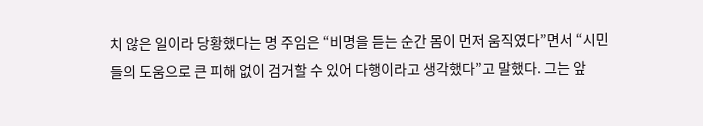치 않은 일이라 당황했다는 명 주임은 “비명을 듣는 순간 몸이 먼저 움직였다”면서 “시민들의 도움으로 큰 피해 없이 검거할 수 있어 다행이라고 생각했다”고 말했다. 그는 앞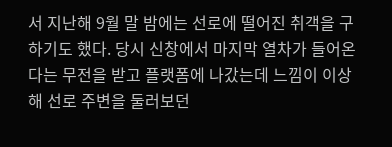서 지난해 9월 말 밤에는 선로에 떨어진 취객을 구하기도 했다. 당시 신창에서 마지막 열차가 들어온다는 무전을 받고 플랫폼에 나갔는데 느낌이 이상해 선로 주변을 둘러보던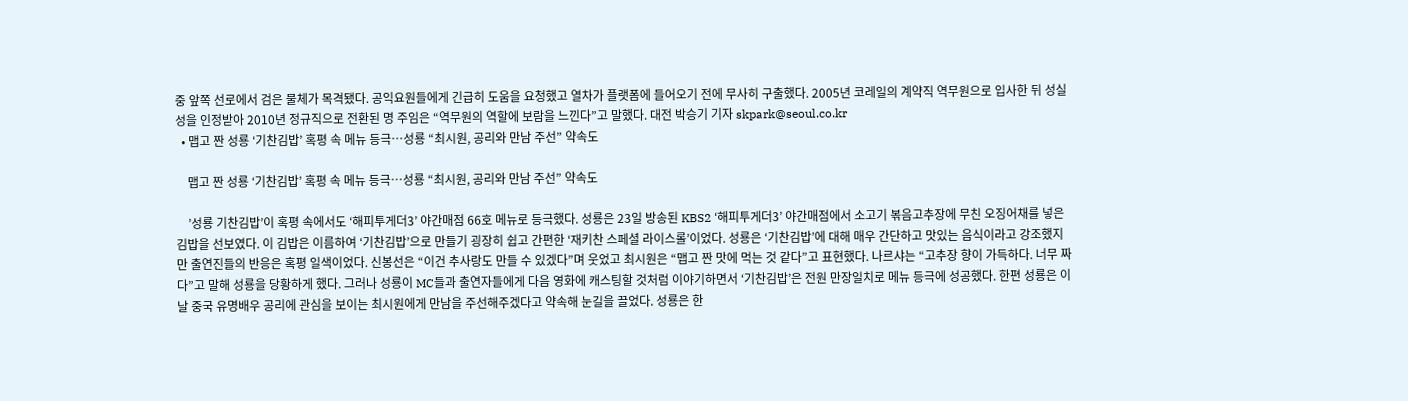중 앞쪽 선로에서 검은 물체가 목격됐다. 공익요원들에게 긴급히 도움을 요청했고 열차가 플랫폼에 들어오기 전에 무사히 구출했다. 2005년 코레일의 계약직 역무원으로 입사한 뒤 성실성을 인정받아 2010년 정규직으로 전환된 명 주임은 “역무원의 역할에 보람을 느낀다”고 말했다. 대전 박승기 기자 skpark@seoul.co.kr
  • 맵고 짠 성룡 ‘기찬김밥’ 혹평 속 메뉴 등극…성룡 “최시원, 공리와 만남 주선” 약속도

    맵고 짠 성룡 ‘기찬김밥’ 혹평 속 메뉴 등극…성룡 “최시원, 공리와 만남 주선” 약속도

    ’성룡 기찬김밥’이 혹평 속에서도 ‘해피투게더3’ 야간매점 66호 메뉴로 등극했다. 성룡은 23일 방송된 KBS2 ‘해피투게더3’ 야간매점에서 소고기 볶음고추장에 무친 오징어채를 넣은 김밥을 선보였다. 이 김밥은 이름하여 ‘기찬김밥’으로 만들기 굉장히 쉽고 간편한 ‘재키찬 스페셜 라이스롤’이었다. 성룡은 ‘기찬김밥’에 대해 매우 간단하고 맛있는 음식이라고 강조했지만 출연진들의 반응은 혹평 일색이었다. 신봉선은 “이건 추사랑도 만들 수 있겠다”며 웃었고 최시원은 “맵고 짠 맛에 먹는 것 같다”고 표현했다. 나르샤는 “고추장 향이 가득하다. 너무 짜다”고 말해 성룡을 당황하게 했다. 그러나 성룡이 MC들과 출연자들에게 다음 영화에 캐스팅할 것처럼 이야기하면서 ‘기찬김밥’은 전원 만장일치로 메뉴 등극에 성공했다. 한편 성룡은 이날 중국 유명배우 공리에 관심을 보이는 최시원에게 만남을 주선해주겠다고 약속해 눈길을 끌었다. 성룡은 한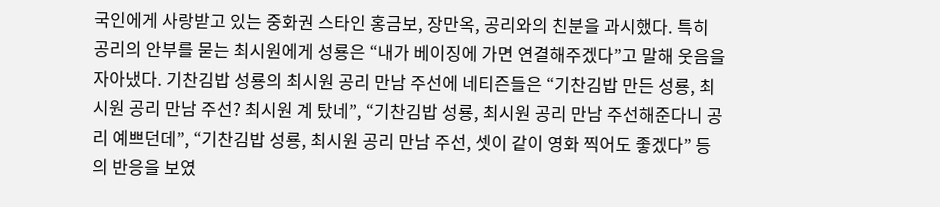국인에게 사랑받고 있는 중화권 스타인 홍금보, 장만옥, 공리와의 친분을 과시했다. 특히 공리의 안부를 묻는 최시원에게 성룡은 “내가 베이징에 가면 연결해주겠다”고 말해 웃음을 자아냈다. 기찬김밥 성룡의 최시원 공리 만남 주선에 네티즌들은 “기찬김밥 만든 성룡, 최시원 공리 만남 주선? 최시원 계 탔네”, “기찬김밥 성룡, 최시원 공리 만남 주선해준다니 공리 예쁘던데”, “기찬김밥 성룡, 최시원 공리 만남 주선, 셋이 같이 영화 찍어도 좋겠다” 등의 반응을 보였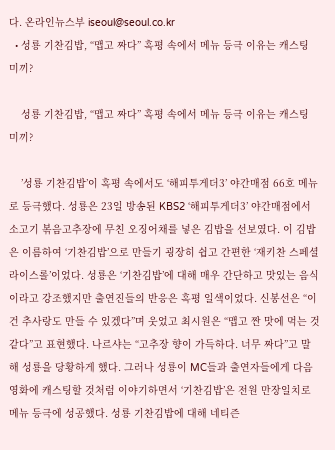다. 온라인뉴스부 iseoul@seoul.co.kr
  • 성룡 기찬김밥, “맵고 짜다” 혹평 속에서 메뉴 등극 이유는 캐스팅 미끼?

    성룡 기찬김밥, “맵고 짜다” 혹평 속에서 메뉴 등극 이유는 캐스팅 미끼?

    ’성룡 기찬김밥’이 혹평 속에서도 ‘해피투게더3’ 야간매점 66호 메뉴로 등극했다. 성룡은 23일 방송된 KBS2 ‘해피투게더3’ 야간매점에서 소고기 볶음고추장에 무친 오징어채를 넣은 김밥을 선보였다. 이 김밥은 이름하여 ‘기찬김밥’으로 만들기 굉장히 쉽고 간편한 ‘재키찬 스페셜 라이스롤’이었다. 성룡은 ‘기찬김밥’에 대해 매우 간단하고 맛있는 음식이라고 강조했지만 출연진들의 반응은 혹평 일색이었다. 신봉선은 “이건 추사랑도 만들 수 있겠다”며 웃었고 최시원은 “맵고 짠 맛에 먹는 것 같다”고 표현했다. 나르샤는 “고추장 향이 가득하다. 너무 짜다”고 말해 성룡을 당황하게 했다. 그러나 성룡이 MC들과 출연자들에게 다음 영화에 캐스팅할 것처럼 이야기하면서 ‘기찬김밥’은 전원 만장일치로 메뉴 등극에 성공했다. 성룡 기찬김밥에 대해 네티즌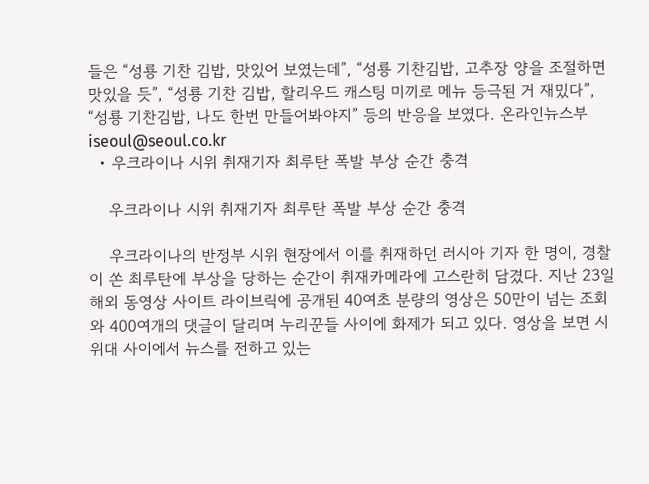들은 “성룡 기찬 김밥, 맛있어 보였는데”, “성룡 기찬김밥, 고추장 양을 조절하면 맛있을 듯”, “성룡 기찬 김밥, 할리우드 캐스팅 미끼로 메뉴 등극된 거 재밌다”, “성룡 기찬김밥, 나도 한번 만들어봐야지” 등의 반응을 보였다. 온라인뉴스부 iseoul@seoul.co.kr
  • 우크라이나 시위 취재기자 최루탄 폭발 부상 순간 충격

    우크라이나 시위 취재기자 최루탄 폭발 부상 순간 충격

    우크라이나의 반정부 시위 현장에서 이를 취재하던 러시아 기자 한 명이, 경찰이 쏜 최루탄에 부상을 당하는 순간이 취재카메라에 고스란히 담겼다. 지난 23일 해외 동영상 사이트 라이브릭에 공개된 40여초 분량의 영상은 50만이 넘는 조회와 400여개의 댓글이 달리며 누리꾼들 사이에 화제가 되고 있다. 영상을 보면 시위대 사이에서 뉴스를 전하고 있는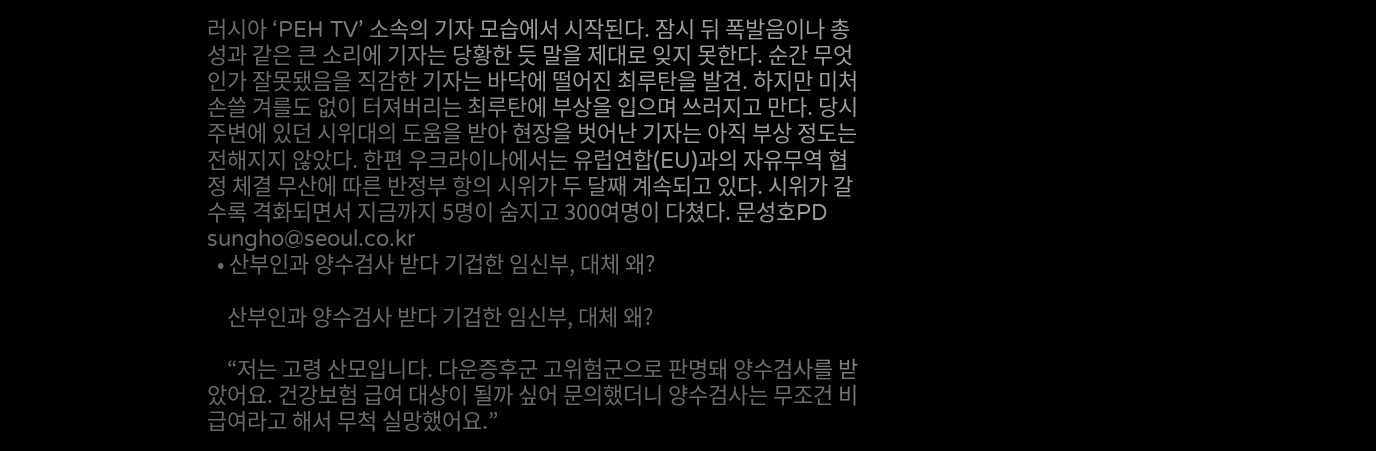러시아 ‘PEH TV’ 소속의 기자 모습에서 시작된다. 잠시 뒤 폭발음이나 총성과 같은 큰 소리에 기자는 당황한 듯 말을 제대로 잊지 못한다. 순간 무엇인가 잘못됐음을 직감한 기자는 바닥에 떨어진 최루탄을 발견. 하지만 미처 손쓸 겨를도 없이 터져버리는 최루탄에 부상을 입으며 쓰러지고 만다. 당시 주변에 있던 시위대의 도움을 받아 현장을 벗어난 기자는 아직 부상 정도는 전해지지 않았다. 한편 우크라이나에서는 유럽연합(EU)과의 자유무역 협정 체결 무산에 따른 반정부 항의 시위가 두 달째 계속되고 있다. 시위가 갈수록 격화되면서 지금까지 5명이 숨지고 300여명이 다쳤다. 문성호PD sungho@seoul.co.kr
  • 산부인과 양수검사 받다 기겁한 임신부, 대체 왜?

    산부인과 양수검사 받다 기겁한 임신부, 대체 왜?

    “저는 고령 산모입니다. 다운증후군 고위험군으로 판명돼 양수검사를 받았어요. 건강보험 급여 대상이 될까 싶어 문의했더니 양수검사는 무조건 비급여라고 해서 무척 실망했어요.”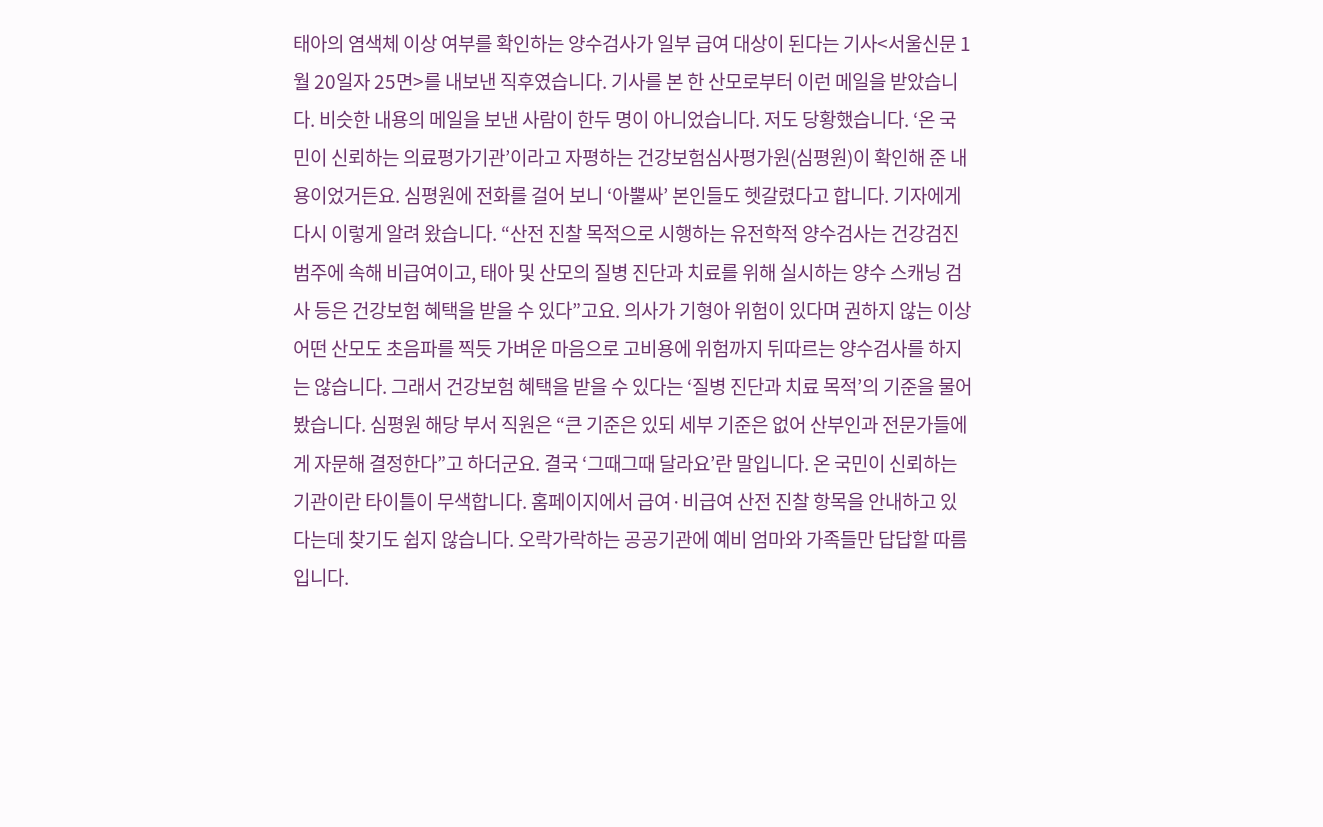태아의 염색체 이상 여부를 확인하는 양수검사가 일부 급여 대상이 된다는 기사<서울신문 1월 20일자 25면>를 내보낸 직후였습니다. 기사를 본 한 산모로부터 이런 메일을 받았습니다. 비슷한 내용의 메일을 보낸 사람이 한두 명이 아니었습니다. 저도 당황했습니다. ‘온 국민이 신뢰하는 의료평가기관’이라고 자평하는 건강보험심사평가원(심평원)이 확인해 준 내용이었거든요. 심평원에 전화를 걸어 보니 ‘아뿔싸’ 본인들도 헷갈렸다고 합니다. 기자에게 다시 이렇게 알려 왔습니다. “산전 진찰 목적으로 시행하는 유전학적 양수검사는 건강검진 범주에 속해 비급여이고, 태아 및 산모의 질병 진단과 치료를 위해 실시하는 양수 스캐닝 검사 등은 건강보험 혜택을 받을 수 있다”고요. 의사가 기형아 위험이 있다며 권하지 않는 이상 어떤 산모도 초음파를 찍듯 가벼운 마음으로 고비용에 위험까지 뒤따르는 양수검사를 하지는 않습니다. 그래서 건강보험 혜택을 받을 수 있다는 ‘질병 진단과 치료 목적’의 기준을 물어봤습니다. 심평원 해당 부서 직원은 “큰 기준은 있되 세부 기준은 없어 산부인과 전문가들에게 자문해 결정한다”고 하더군요. 결국 ‘그때그때 달라요’란 말입니다. 온 국민이 신뢰하는 기관이란 타이틀이 무색합니다. 홈페이지에서 급여·비급여 산전 진찰 항목을 안내하고 있다는데 찾기도 쉽지 않습니다. 오락가락하는 공공기관에 예비 엄마와 가족들만 답답할 따름입니다.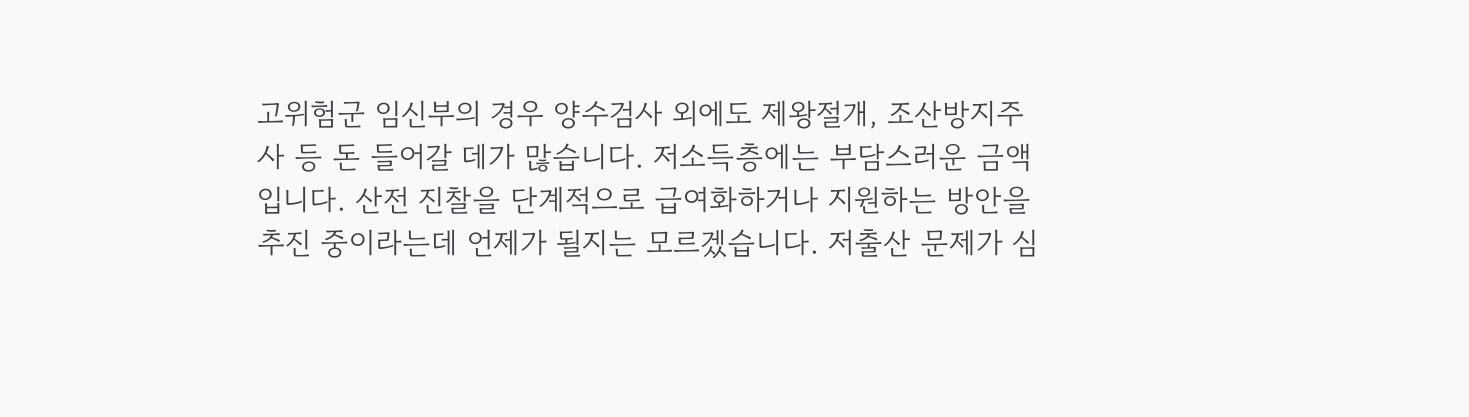고위험군 임신부의 경우 양수검사 외에도 제왕절개, 조산방지주사 등 돈 들어갈 데가 많습니다. 저소득층에는 부담스러운 금액입니다. 산전 진찰을 단계적으로 급여화하거나 지원하는 방안을 추진 중이라는데 언제가 될지는 모르겠습니다. 저출산 문제가 심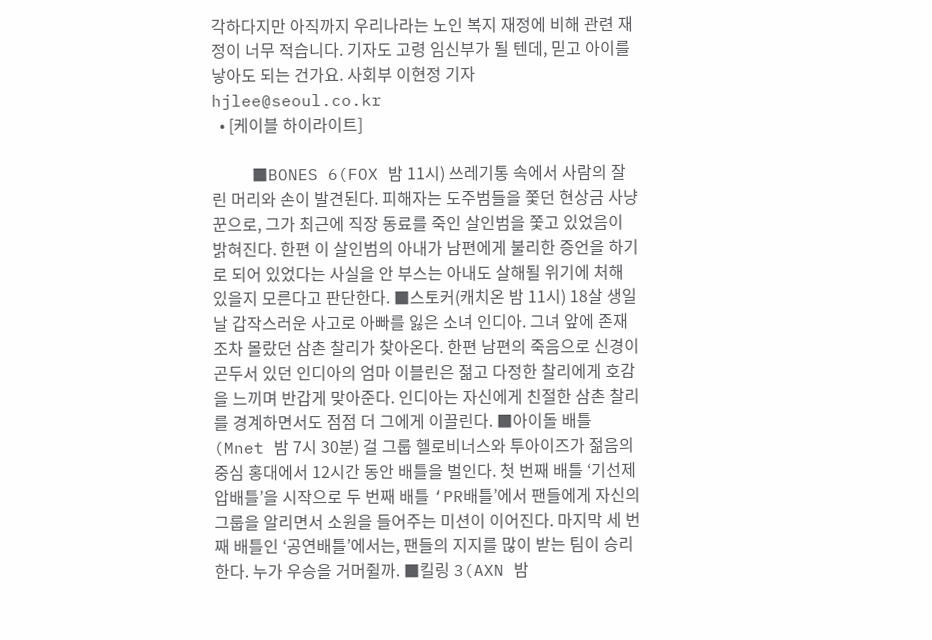각하다지만 아직까지 우리나라는 노인 복지 재정에 비해 관련 재정이 너무 적습니다. 기자도 고령 임신부가 될 텐데, 믿고 아이를 낳아도 되는 건가요. 사회부 이현정 기자 hjlee@seoul.co.kr
  • [케이블 하이라이트]

    ■BONES 6(FOX 밤 11시) 쓰레기통 속에서 사람의 잘린 머리와 손이 발견된다. 피해자는 도주범들을 쫓던 현상금 사냥꾼으로, 그가 최근에 직장 동료를 죽인 살인범을 쫓고 있었음이 밝혀진다. 한편 이 살인범의 아내가 남편에게 불리한 증언을 하기로 되어 있었다는 사실을 안 부스는 아내도 살해될 위기에 처해 있을지 모른다고 판단한다. ■스토커(캐치온 밤 11시) 18살 생일날 갑작스러운 사고로 아빠를 잃은 소녀 인디아. 그녀 앞에 존재조차 몰랐던 삼촌 찰리가 찾아온다. 한편 남편의 죽음으로 신경이 곤두서 있던 인디아의 엄마 이블린은 젊고 다정한 찰리에게 호감을 느끼며 반갑게 맞아준다. 인디아는 자신에게 친절한 삼촌 찰리를 경계하면서도 점점 더 그에게 이끌린다. ■아이돌 배틀(Mnet 밤 7시 30분) 걸 그룹 헬로비너스와 투아이즈가 젊음의 중심 홍대에서 12시간 동안 배틀을 벌인다. 첫 번째 배틀 ‘기선제압배틀’을 시작으로 두 번째 배틀 ‘PR배틀’에서 팬들에게 자신의 그룹을 알리면서 소원을 들어주는 미션이 이어진다. 마지막 세 번째 배틀인 ‘공연배틀’에서는, 팬들의 지지를 많이 받는 팀이 승리한다. 누가 우승을 거머쥘까. ■킬링 3(AXN 밤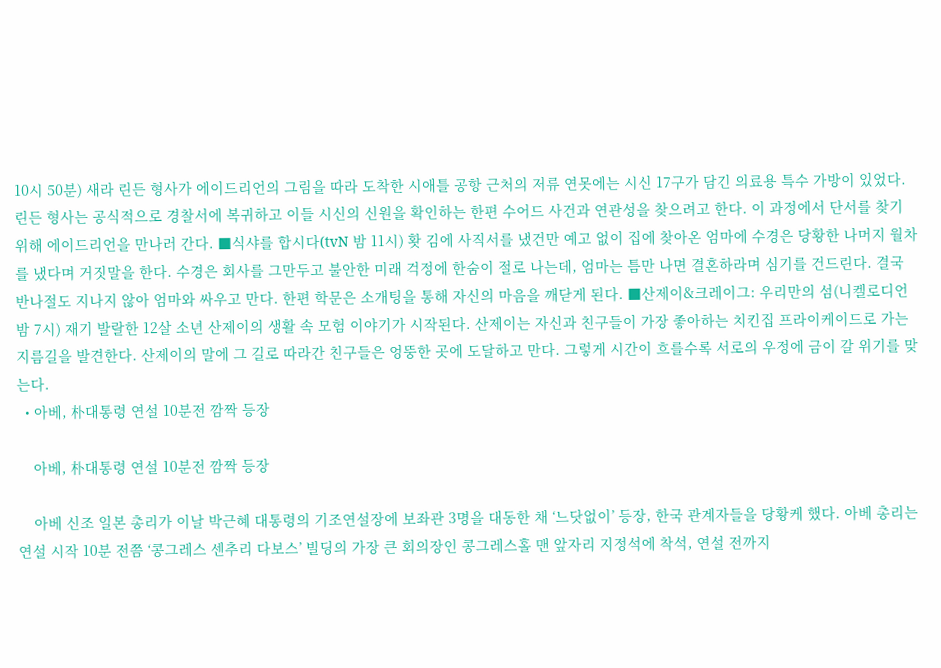10시 50분) 새라 린든 형사가 에이드리언의 그림을 따라 도착한 시애틀 공항 근처의 저류 연못에는 시신 17구가 담긴 의료용 특수 가방이 있었다. 린든 형사는 공식적으로 경찰서에 복귀하고 이들 시신의 신원을 확인하는 한편 수어드 사건과 연관성을 찾으려고 한다. 이 과정에서 단서를 찾기 위해 에이드리언을 만나러 간다. ■식샤를 합시다(tvN 밤 11시) 홧 김에 사직서를 냈건만 예고 없이 집에 찾아온 엄마에 수경은 당황한 나머지 월차를 냈다며 거짓말을 한다. 수경은 회사를 그만두고 불안한 미래 걱정에 한숨이 절로 나는데, 엄마는 틈만 나면 결혼하라며 심기를 건드린다. 결국 반나절도 지나지 않아 엄마와 싸우고 만다. 한편 학문은 소개팅을 통해 자신의 마음을 깨닫게 된다. ■산제이&크레이그: 우리만의 섬(니켈로디언 밤 7시) 재기 발랄한 12살 소년 산제이의 생활 속 모험 이야기가 시작된다. 산제이는 자신과 친구들이 가장 좋아하는 치킨집 프라이케이드로 가는 지름길을 발견한다. 산제이의 말에 그 길로 따라간 친구들은 엉뚱한 곳에 도달하고 만다. 그렇게 시간이 흐를수록 서로의 우정에 금이 갈 위기를 맞는다.
  • 아베, 朴대통령 연설 10분전 깜짝 등장

    아베, 朴대통령 연설 10분전 깜짝 등장

    아베 신조 일본 총리가 이날 박근혜 대통령의 기조연설장에 보좌관 3명을 대동한 채 ‘느닷없이’ 등장, 한국 관계자들을 당황케 했다. 아베 총리는 연설 시작 10분 전쯤 ‘콩그레스 센추리 다보스’ 빌딩의 가장 큰 회의장인 콩그레스홀 맨 앞자리 지정석에 착석, 연설 전까지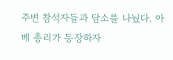주변 참석자들과 담소를 나눴다. 아베 총리가 등장하자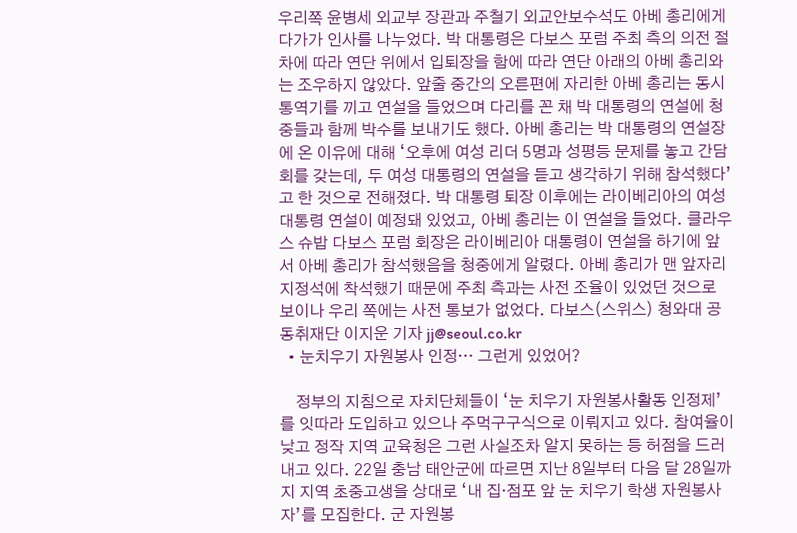우리쪽 윤병세 외교부 장관과 주철기 외교안보수석도 아베 총리에게 다가가 인사를 나누었다. 박 대통령은 다보스 포럼 주최 측의 의전 절차에 따라 연단 위에서 입퇴장을 함에 따라 연단 아래의 아베 총리와는 조우하지 않았다. 앞줄 중간의 오른편에 자리한 아베 총리는 동시통역기를 끼고 연설을 들었으며 다리를 꼰 채 박 대통령의 연설에 청중들과 함께 박수를 보내기도 했다. 아베 총리는 박 대통령의 연설장에 온 이유에 대해 ‘오후에 여성 리더 5명과 성평등 문제를 놓고 간담회를 갖는데, 두 여성 대통령의 연설을 듣고 생각하기 위해 참석했다’고 한 것으로 전해졌다. 박 대통령 퇴장 이후에는 라이베리아의 여성 대통령 연설이 예정돼 있었고, 아베 총리는 이 연설을 들었다. 클라우스 슈밥 다보스 포럼 회장은 라이베리아 대통령이 연설을 하기에 앞서 아베 총리가 참석했음을 청중에게 알렸다. 아베 총리가 맨 앞자리 지정석에 착석했기 때문에 주최 측과는 사전 조율이 있었던 것으로 보이나 우리 쪽에는 사전 통보가 없었다. 다보스(스위스) 청와대 공동취재단 이지운 기자 jj@seoul.co.kr
  • 눈치우기 자원봉사 인정… 그런게 있었어?

    정부의 지침으로 자치단체들이 ‘눈 치우기 자원봉사활동 인정제’를 잇따라 도입하고 있으나 주먹구구식으로 이뤄지고 있다. 참여율이 낮고 정작 지역 교육청은 그런 사실조차 알지 못하는 등 허점을 드러내고 있다. 22일 충남 태안군에 따르면 지난 8일부터 다음 달 28일까지 지역 초중고생을 상대로 ‘내 집·점포 앞 눈 치우기 학생 자원봉사자’를 모집한다. 군 자원봉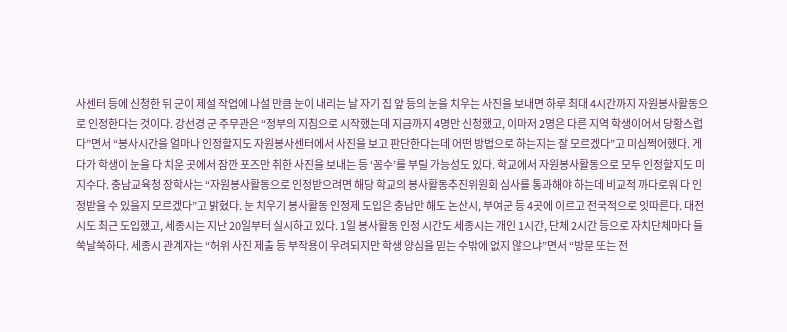사센터 등에 신청한 뒤 군이 제설 작업에 나설 만큼 눈이 내리는 날 자기 집 앞 등의 눈을 치우는 사진을 보내면 하루 최대 4시간까지 자원봉사활동으로 인정한다는 것이다. 강선경 군 주무관은 “정부의 지침으로 시작했는데 지금까지 4명만 신청했고, 이마저 2명은 다른 지역 학생이어서 당황스럽다”면서 “봉사시간을 얼마나 인정할지도 자원봉사센터에서 사진을 보고 판단한다는데 어떤 방법으로 하는지는 잘 모르겠다”고 미심쩍어했다. 게다가 학생이 눈을 다 치운 곳에서 잠깐 포즈만 취한 사진을 보내는 등 ‘꼼수’를 부릴 가능성도 있다. 학교에서 자원봉사활동으로 모두 인정할지도 미지수다. 충남교육청 장학사는 “자원봉사활동으로 인정받으려면 해당 학교의 봉사활동추진위원회 심사를 통과해야 하는데 비교적 까다로워 다 인정받을 수 있을지 모르겠다”고 밝혔다. 눈 치우기 봉사활동 인정제 도입은 충남만 해도 논산시, 부여군 등 4곳에 이르고 전국적으로 잇따른다. 대전시도 최근 도입했고, 세종시는 지난 20일부터 실시하고 있다. 1일 봉사활동 인정 시간도 세종시는 개인 1시간, 단체 2시간 등으로 자치단체마다 들쑥날쑥하다. 세종시 관계자는 “허위 사진 제출 등 부작용이 우려되지만 학생 양심을 믿는 수밖에 없지 않으냐”면서 “방문 또는 전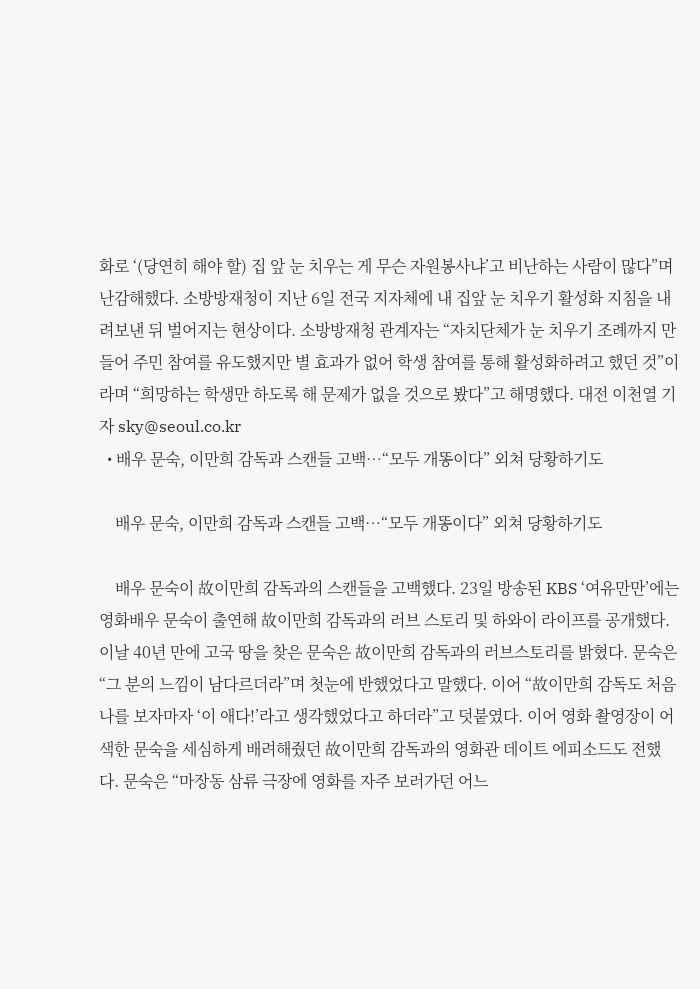화로 ‘(당연히 해야 할) 집 앞 눈 치우는 게 무슨 자원봉사냐’고 비난하는 사람이 많다”며 난감해했다. 소방방재청이 지난 6일 전국 지자체에 내 집앞 눈 치우기 활성화 지침을 내려보낸 뒤 벌어지는 현상이다. 소방방재청 관계자는 “자치단체가 눈 치우기 조례까지 만들어 주민 참여를 유도했지만 별 효과가 없어 학생 참여를 통해 활성화하려고 했던 것”이라며 “희망하는 학생만 하도록 해 문제가 없을 것으로 봤다”고 해명했다. 대전 이천열 기자 sky@seoul.co.kr
  • 배우 문숙, 이만희 감독과 스캔들 고백…“모두 개똥이다” 외쳐 당황하기도

    배우 문숙, 이만희 감독과 스캔들 고백…“모두 개똥이다” 외쳐 당황하기도

    배우 문숙이 故이만희 감독과의 스캔들을 고백했다. 23일 방송된 KBS ‘여유만만’에는 영화배우 문숙이 출연해 故이만희 감독과의 러브 스토리 및 하와이 라이프를 공개했다. 이날 40년 만에 고국 땅을 찾은 문숙은 故이만희 감독과의 러브스토리를 밝혔다. 문숙은 “그 분의 느낌이 남다르더라”며 첫눈에 반했었다고 말했다. 이어 “故이만희 감독도 처음 나를 보자마자 ‘이 애다!’라고 생각했었다고 하더라”고 덧붙였다. 이어 영화 촬영장이 어색한 문숙을 세심하게 배려해줬던 故이만희 감독과의 영화관 데이트 에피소드도 전했다. 문숙은 “마장동 삼류 극장에 영화를 자주 보러가던 어느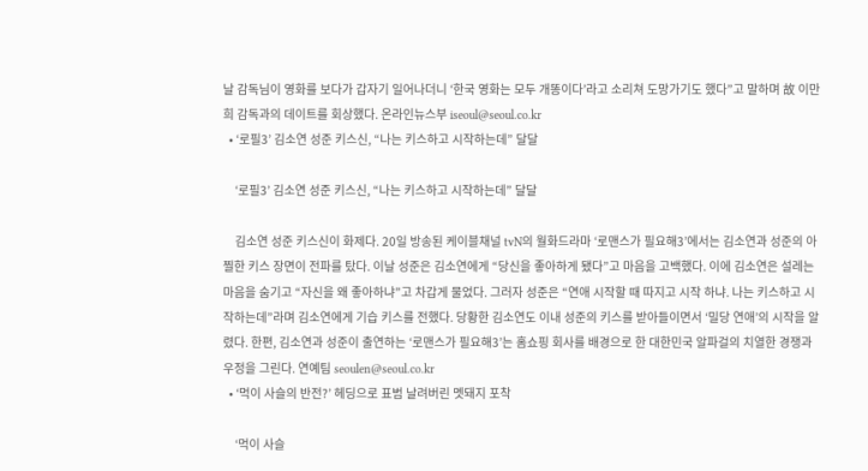날 감독님이 영화를 보다가 갑자기 일어나더니 ‘한국 영화는 모두 개똥이다’라고 소리쳐 도망가기도 했다”고 말하며 故 이만희 감독과의 데이트를 회상했다. 온라인뉴스부 iseoul@seoul.co.kr
  • ‘로필3’ 김소연 성준 키스신, “나는 키스하고 시작하는데” 달달

    ‘로필3’ 김소연 성준 키스신, “나는 키스하고 시작하는데” 달달

    김소연 성준 키스신이 화제다. 20일 방송된 케이블채널 tvN의 월화드라마 ‘로맨스가 필요해3’에서는 김소연과 성준의 아찔한 키스 장면이 전파를 탔다. 이날 성준은 김소연에게 “당신을 좋아하게 됐다”고 마음을 고백했다. 이에 김소연은 설레는 마음을 숨기고 “자신을 왜 좋아하냐”고 차갑게 물었다. 그러자 성준은 “연애 시작할 때 따지고 시작 하냐. 나는 키스하고 시작하는데”라며 김소연에게 기습 키스를 전했다. 당황한 김소연도 이내 성준의 키스를 받아들이면서 ‘밀당 연애’의 시작을 알렸다. 한편, 김소연과 성준이 출연하는 ‘로맨스가 필요해3’는 홈쇼핑 회사를 배경으로 한 대한민국 알파걸의 치열한 경쟁과 우정을 그린다. 연예팀 seoulen@seoul.co.kr
  • ‘먹이 사슬의 반전?’ 헤딩으로 표범 날려버린 멧돼지 포착

    ‘먹이 사슬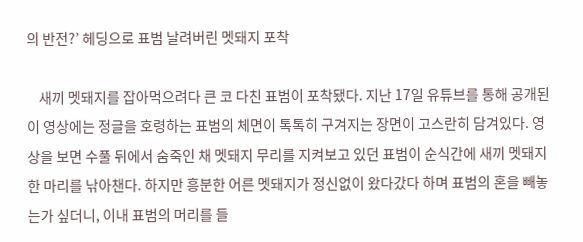의 반전?’ 헤딩으로 표범 날려버린 멧돼지 포착

    새끼 멧돼지를 잡아먹으려다 큰 코 다친 표범이 포착됐다. 지난 17일 유튜브를 통해 공개된 이 영상에는 정글을 호령하는 표범의 체면이 톡톡히 구겨지는 장면이 고스란히 담겨있다. 영상을 보면 수풀 뒤에서 숨죽인 채 멧돼지 무리를 지켜보고 있던 표범이 순식간에 새끼 멧돼지 한 마리를 낚아챈다. 하지만 흥분한 어른 멧돼지가 정신없이 왔다갔다 하며 표범의 혼을 빼놓는가 싶더니, 이내 표범의 머리를 들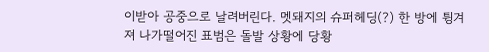이받아 공중으로 날려버린다. 멧돼지의 슈퍼헤딩(?) 한 방에 튕겨져 나가떨어진 표범은 돌발 상황에 당황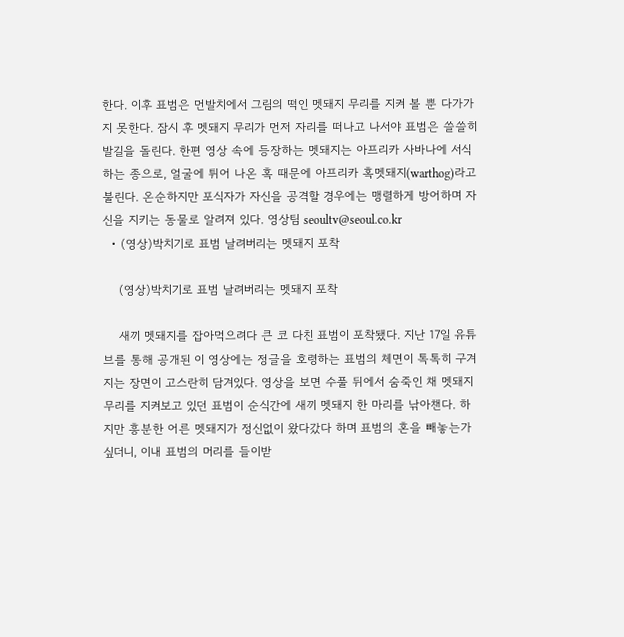한다. 이후 표범은 먼발치에서 그림의 떡인 멧돼지 무리를 지켜 볼 뿐 다가가지 못한다. 잠시 후 멧돼지 무리가 먼저 자리를 떠나고 나서야 표범은 쓸쓸히 발길을 돌린다. 한편 영상 속에 등장하는 멧돼지는 아프리카 사바나에 서식하는 종으로, 얼굴에 튀어 나온 혹 때문에 아프리카 혹멧돼지(warthog)라고 불린다. 온순하지만 포식자가 자신을 공격할 경우에는 맹렬하게 방어하며 자신을 지키는 동물로 알려져 있다. 영상팀 seoultv@seoul.co.kr
  • (영상)박치기로 표범 날려버리는 멧돼지 포착

    (영상)박치기로 표범 날려버리는 멧돼지 포착

    새끼 멧돼지를 잡아먹으려다 큰 코 다친 표범이 포착됐다. 지난 17일 유튜브를 통해 공개된 이 영상에는 정글을 호령하는 표범의 체면이 톡톡히 구겨지는 장면이 고스란히 담겨있다. 영상을 보면 수풀 뒤에서 숨죽인 채 멧돼지 무리를 지켜보고 있던 표범이 순식간에 새끼 멧돼지 한 마리를 낚아챈다. 하지만 흥분한 어른 멧돼지가 정신없이 왔다갔다 하며 표범의 혼을 빼놓는가 싶더니, 이내 표범의 머리를 들이받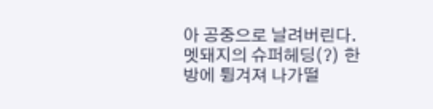아 공중으로 날려버린다. 멧돼지의 슈퍼헤딩(?) 한 방에 튕겨져 나가떨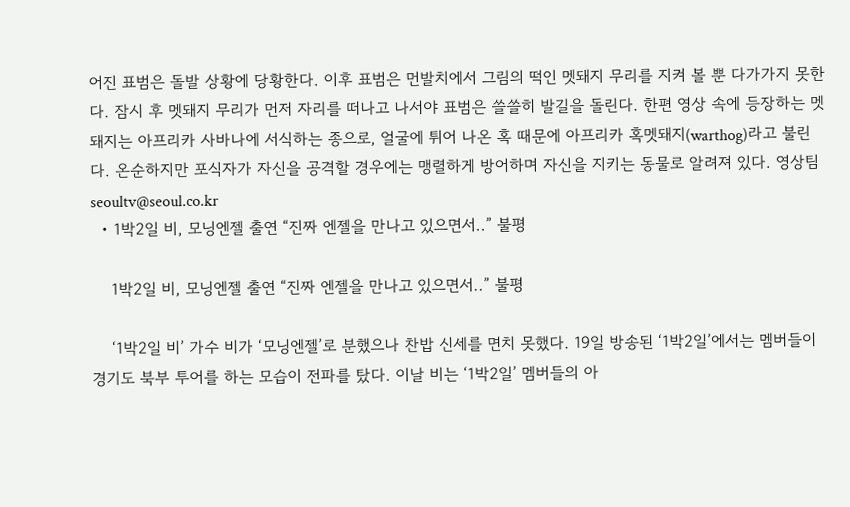어진 표범은 돌발 상황에 당황한다. 이후 표범은 먼발치에서 그림의 떡인 멧돼지 무리를 지켜 볼 뿐 다가가지 못한다. 잠시 후 멧돼지 무리가 먼저 자리를 떠나고 나서야 표범은 쓸쓸히 발길을 돌린다. 한편 영상 속에 등장하는 멧돼지는 아프리카 사바나에 서식하는 종으로, 얼굴에 튀어 나온 혹 때문에 아프리카 혹멧돼지(warthog)라고 불린다. 온순하지만 포식자가 자신을 공격할 경우에는 맹렬하게 방어하며 자신을 지키는 동물로 알려져 있다. 영상팀 seoultv@seoul.co.kr
  • 1박2일 비, 모닝엔젤 출연 “진짜 엔젤을 만나고 있으면서..” 불평

    1박2일 비, 모닝엔젤 출연 “진짜 엔젤을 만나고 있으면서..” 불평

    ‘1박2일 비’ 가수 비가 ‘모닝엔젤’로 분했으나 찬밥 신세를 면치 못했다. 19일 방송된 ‘1박2일’에서는 멤버들이 경기도 북부 투어를 하는 모습이 전파를 탔다. 이날 비는 ‘1박2일’ 멤버들의 아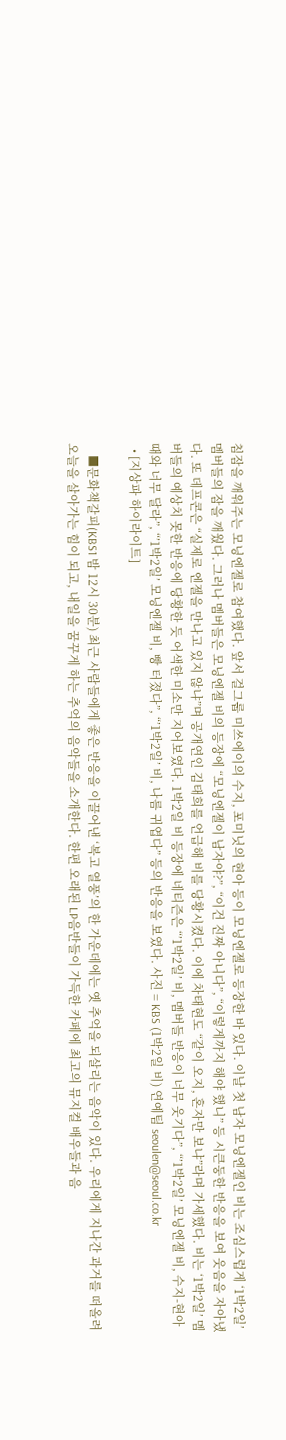침잠을 깨워주는 모닝엔젤로 참여했다. 앞서 걸그룹 미쓰에이의 수지, 포미닛의 현아 등이 모닝엔젤로 등장한 바 있다. 이날 첫 남자 모닝엔젤인 비는 조심스럽게 ‘1박2일’ 멤버들의 잠을 깨웠다. 그러나 멤버들은 모닝엔젤 비의 등장에 “모닝엔젤이 남자야?”, “이건 진짜 아니다”, “이렇게까지 해야 했니” 등 시큰둥한 반응을 보여 웃음을 자아냈다. 또 데프콘은 “실제로 엔젤을 만나고 있지 않냐”며 공개연인 김태희를 언급해 비를 당황시켰다. 이에 차태현도 “같이 오지, 혼자만 보냐”라며 가세했다. 비는 ‘1박2일’ 멤버들의 예상치 못한 반응에 당황한 듯 어색한 미소만 지어보였다. 1박2일 비 등장에 네티즌은 “’1박2일’ 비, 멤버들 반응이 너무 웃기다”, “’1박2일’ 모닝엔젤 비, 수지-현아 때와 너무 달라”, “’1박2일’ 모닝엔젤 비, 빵 터졌다”, “’1박2일’ 비, 나름 귀엽다” 등의 반응을 보였다. 사진 = KBS (1박2일 비) 연예팀 seoulen@seoul.co.kr
  • [지상파 하이라이트]

    ■문화책갈피(KBS1 밤 12시 30분) 최근 사람들에게 좋은 반응을 이끌어낸 ‘복고 열풍’의 한 가운데에는 옛 추억을 되살리는 음악이 있다. 우리에게 지나간 과거를 떠올려 오늘을 살아가는 힘이 되고, 내일을 꿈꾸게 하는 추억의 음악들을 소개한다. 한편 오래된 LP음반들이 가득한 카페에 최고의 뮤지컬 배우들과 음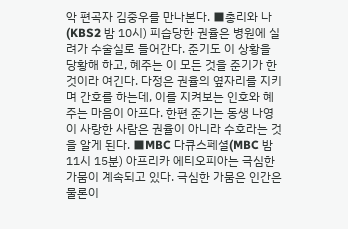악 편곡자 김중우를 만나본다. ■총리와 나(KBS2 밤 10시) 피습당한 권율은 병원에 실려가 수술실로 들어간다. 준기도 이 상황을 당황해 하고, 혜주는 이 모든 것을 준기가 한 것이라 여긴다. 다정은 권율의 옆자리를 지키며 간호를 하는데, 이를 지켜보는 인호와 혜주는 마음이 아프다. 한편 준기는 동생 나영이 사랑한 사람은 권율이 아니라 수호라는 것을 알게 된다. ■MBC 다큐스페셜(MBC 밤 11시 15분) 아프리카 에티오피아는 극심한 가뭄이 계속되고 있다. 극심한 가뭄은 인간은 물론이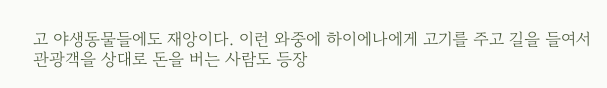고 야생동물들에도 재앙이다. 이런 와중에 하이에나에게 고기를 주고 길을 들여서 관광객을 상대로 돈을 버는 사람도 등장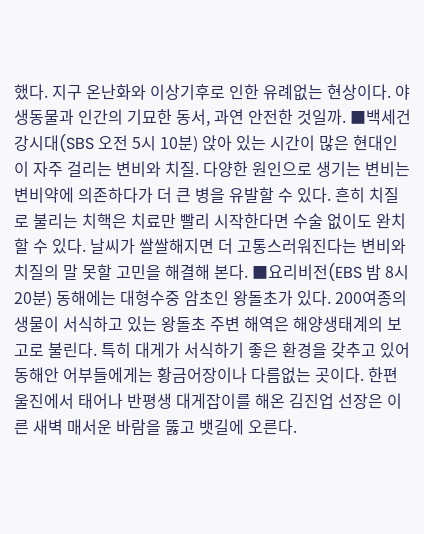했다. 지구 온난화와 이상기후로 인한 유례없는 현상이다. 야생동물과 인간의 기묘한 동서, 과연 안전한 것일까. ■백세건강시대(SBS 오전 5시 10분) 앉아 있는 시간이 많은 현대인이 자주 걸리는 변비와 치질. 다양한 원인으로 생기는 변비는 변비약에 의존하다가 더 큰 병을 유발할 수 있다. 흔히 치질로 불리는 치핵은 치료만 빨리 시작한다면 수술 없이도 완치할 수 있다. 날씨가 쌀쌀해지면 더 고통스러워진다는 변비와 치질의 말 못할 고민을 해결해 본다. ■요리비전(EBS 밤 8시 20분) 동해에는 대형수중 암초인 왕돌초가 있다. 200여종의 생물이 서식하고 있는 왕돌초 주변 해역은 해양생태계의 보고로 불린다. 특히 대게가 서식하기 좋은 환경을 갖추고 있어 동해안 어부들에게는 황금어장이나 다름없는 곳이다. 한편 울진에서 태어나 반평생 대게잡이를 해온 김진업 선장은 이른 새벽 매서운 바람을 뚫고 뱃길에 오른다.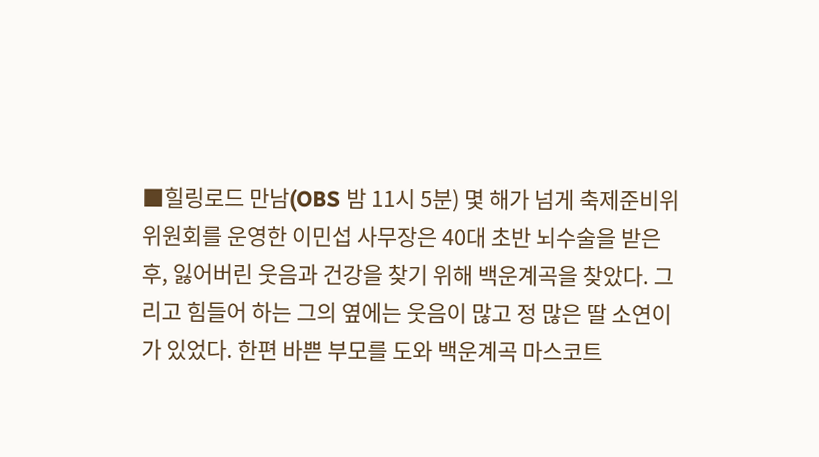■힐링로드 만남(OBS 밤 11시 5분) 몇 해가 넘게 축제준비위 위원회를 운영한 이민섭 사무장은 40대 초반 뇌수술을 받은 후, 잃어버린 웃음과 건강을 찾기 위해 백운계곡을 찾았다. 그리고 힘들어 하는 그의 옆에는 웃음이 많고 정 많은 딸 소연이가 있었다. 한편 바쁜 부모를 도와 백운계곡 마스코트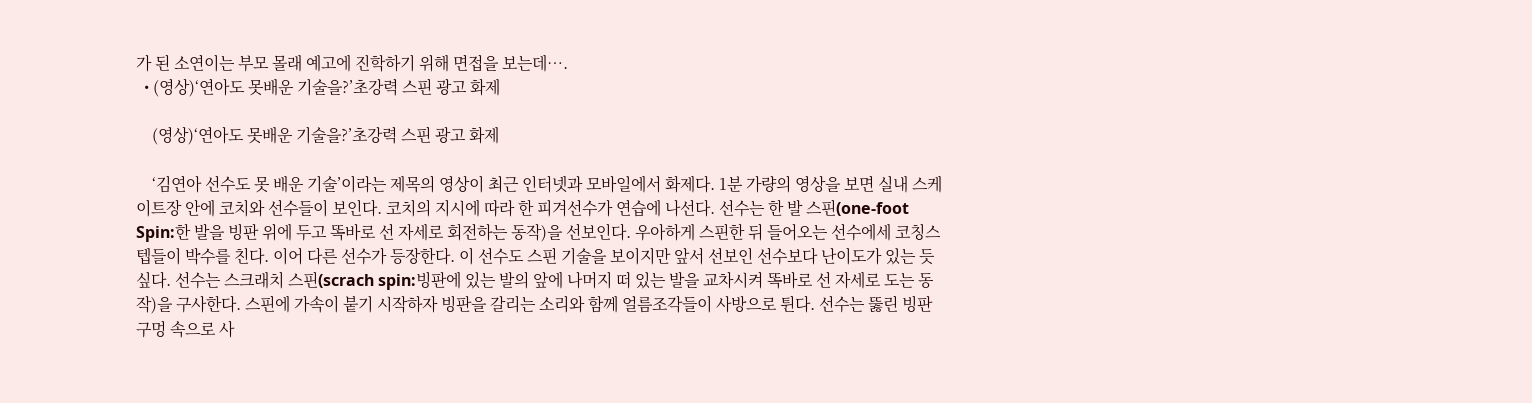가 된 소연이는 부모 몰래 예고에 진학하기 위해 면접을 보는데….
  • (영상)‘연아도 못배운 기술을?’초강력 스핀 광고 화제

    (영상)‘연아도 못배운 기술을?’초강력 스핀 광고 화제

    ‘김연아 선수도 못 배운 기술’이라는 제목의 영상이 최근 인터넷과 모바일에서 화제다. 1분 가량의 영상을 보면 실내 스케이트장 안에 코치와 선수들이 보인다. 코치의 지시에 따라 한 피겨선수가 연습에 나선다. 선수는 한 발 스핀(one-foot Spin:한 발을 빙판 위에 두고 똑바로 선 자세로 회전하는 동작)을 선보인다. 우아하게 스핀한 뒤 들어오는 선수에세 코칭스텝들이 박수를 친다. 이어 다른 선수가 등장한다. 이 선수도 스핀 기술을 보이지만 앞서 선보인 선수보다 난이도가 있는 듯 싶다. 선수는 스크래치 스핀(scrach spin:빙판에 있는 발의 앞에 나머지 떠 있는 발을 교차시켜 똑바로 선 자세로 도는 동작)을 구사한다. 스핀에 가속이 붙기 시작하자 빙판을 갈리는 소리와 함께 얼름조각들이 사방으로 튄다. 선수는 뚫린 빙판 구멍 속으로 사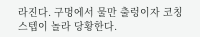라진다. 구멍에서 물만 출렁이자 코칭스텝이 놀라 당황한다.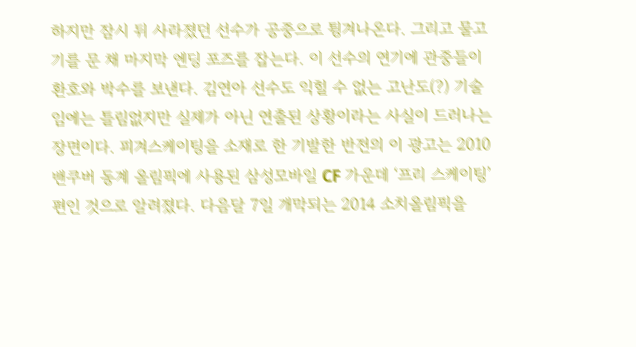하지만 잠시 뒤 사라졌던 선수가 공중으로 튕겨나온다. 그리고 물고기를 문 채 마지막 엔딩 포즈를 잡는다. 이 선수의 연기에 관중들이 환호와 박수를 보낸다. 김연아 선수도 익힐 수 없는 고난도(?) 기술임에는 틀림없지만 실제가 아닌 연출된 상황이라는 사실이 드러나는 장면이다. 피겨스케이팅을 소재로 한 기발한 반전의 이 광고는 2010 밴쿠버 동계 올림픽에 사용된 삼성모바일 CF 가운데 ‘프리 스케이팅’ 편인 것으로 알려졌다. 다음달 7일 개막되는 2014 소치올림픽을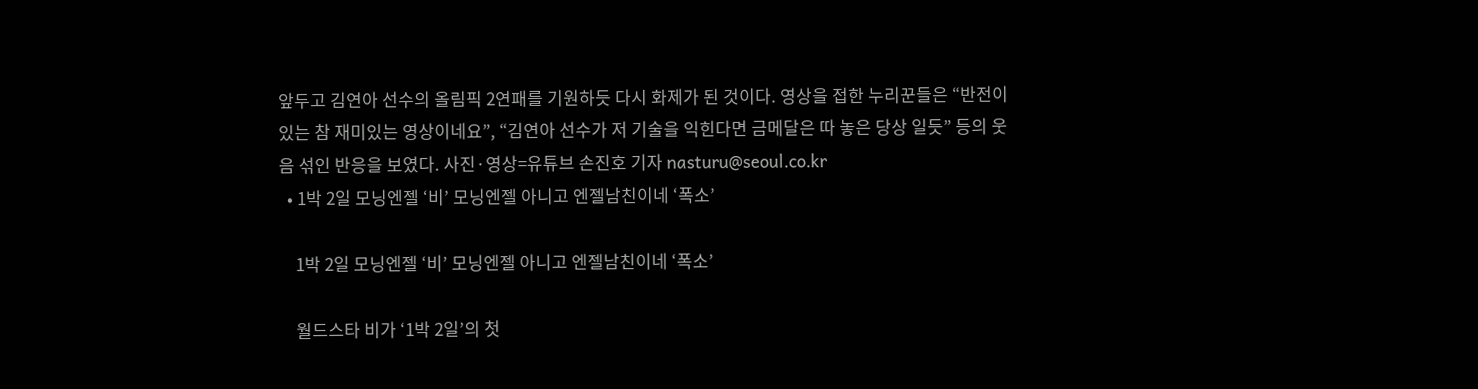앞두고 김연아 선수의 올림픽 2연패를 기원하듯 다시 화제가 된 것이다. 영상을 접한 누리꾼들은 “반전이 있는 참 재미있는 영상이네요”, “김연아 선수가 저 기술을 익힌다면 금메달은 따 놓은 당상 일듯” 등의 웃음 섞인 반응을 보였다. 사진·영상=유튜브 손진호 기자 nasturu@seoul.co.kr
  • 1박 2일 모닝엔젤 ‘비’ 모닝엔젤 아니고 엔젤남친이네 ‘폭소’

    1박 2일 모닝엔젤 ‘비’ 모닝엔젤 아니고 엔젤남친이네 ‘폭소’

    월드스타 비가 ‘1박 2일’의 첫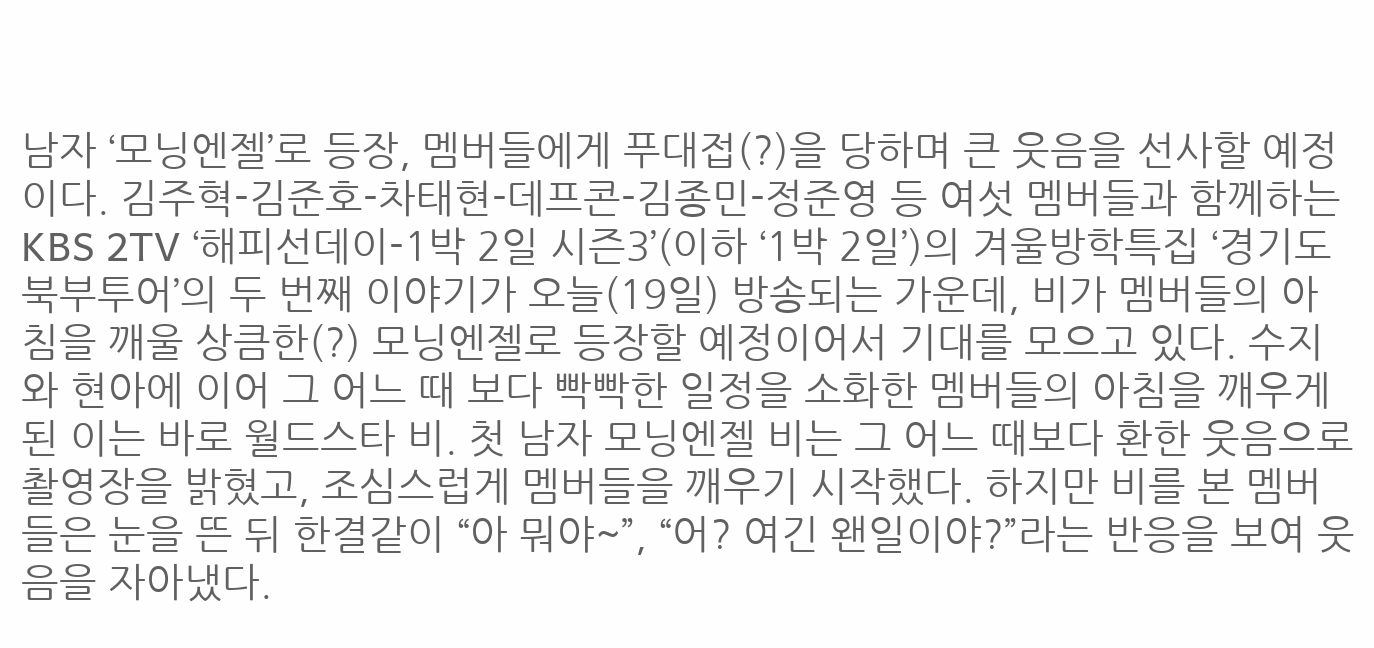남자 ‘모닝엔젤’로 등장, 멤버들에게 푸대접(?)을 당하며 큰 웃음을 선사할 예정이다. 김주혁-김준호-차태현-데프콘-김종민-정준영 등 여섯 멤버들과 함께하는 KBS 2TV ‘해피선데이-1박 2일 시즌3’(이하 ‘1박 2일’)의 겨울방학특집 ‘경기도 북부투어’의 두 번째 이야기가 오늘(19일) 방송되는 가운데, 비가 멤버들의 아침을 깨울 상큼한(?) 모닝엔젤로 등장할 예정이어서 기대를 모으고 있다. 수지와 현아에 이어 그 어느 때 보다 빡빡한 일정을 소화한 멤버들의 아침을 깨우게 된 이는 바로 월드스타 비. 첫 남자 모닝엔젤 비는 그 어느 때보다 환한 웃음으로 촬영장을 밝혔고, 조심스럽게 멤버들을 깨우기 시작했다. 하지만 비를 본 멤버들은 눈을 뜬 뒤 한결같이 “아 뭐야~”, “어? 여긴 왠일이야?”라는 반응을 보여 웃음을 자아냈다.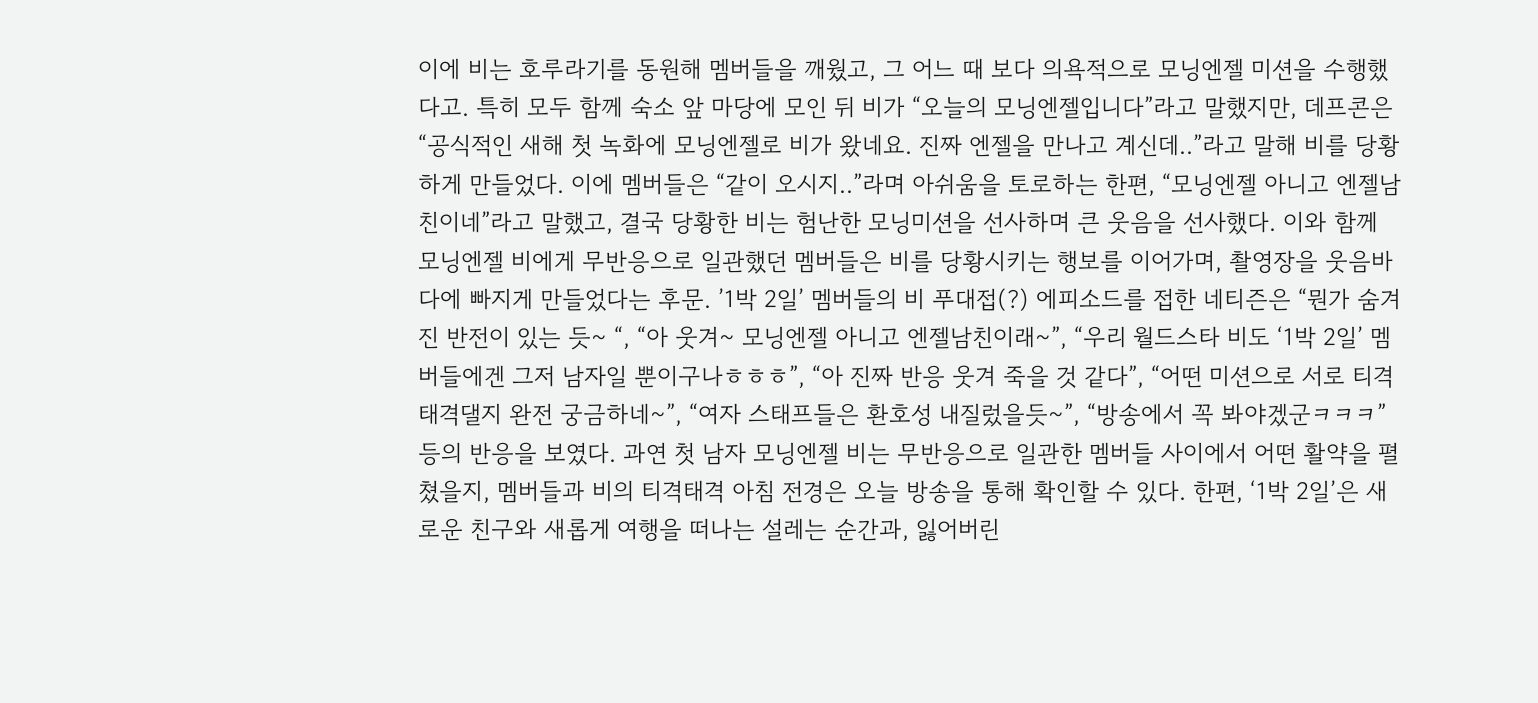이에 비는 호루라기를 동원해 멤버들을 깨웠고, 그 어느 때 보다 의욕적으로 모닝엔젤 미션을 수행했다고. 특히 모두 함께 숙소 앞 마당에 모인 뒤 비가 “오늘의 모닝엔젤입니다”라고 말했지만, 데프콘은 “공식적인 새해 첫 녹화에 모닝엔젤로 비가 왔네요. 진짜 엔젤을 만나고 계신데..”라고 말해 비를 당황하게 만들었다. 이에 멤버들은 “같이 오시지..”라며 아쉬움을 토로하는 한편, “모닝엔젤 아니고 엔젤남친이네”라고 말했고, 결국 당황한 비는 험난한 모닝미션을 선사하며 큰 웃음을 선사했다. 이와 함께 모닝엔젤 비에게 무반응으로 일관했던 멤버들은 비를 당황시키는 행보를 이어가며, 촬영장을 웃음바다에 빠지게 만들었다는 후문. ’1박 2일’ 멤버들의 비 푸대접(?) 에피소드를 접한 네티즌은 “뭔가 숨겨진 반전이 있는 듯~ “, “아 웃겨~ 모닝엔젤 아니고 엔젤남친이래~”, “우리 월드스타 비도 ‘1박 2일’ 멤버들에겐 그저 남자일 뿐이구나ㅎㅎㅎ”, “아 진짜 반응 웃겨 죽을 것 같다”, “어떤 미션으로 서로 티격태격댈지 완전 궁금하네~”, “여자 스태프들은 환호성 내질렀을듯~”, “방송에서 꼭 봐야겠군ㅋㅋㅋ” 등의 반응을 보였다. 과연 첫 남자 모닝엔젤 비는 무반응으로 일관한 멤버들 사이에서 어떤 활약을 펼쳤을지, 멤버들과 비의 티격태격 아침 전경은 오늘 방송을 통해 확인할 수 있다. 한편, ‘1박 2일’은 새로운 친구와 새롭게 여행을 떠나는 설레는 순간과, 잃어버린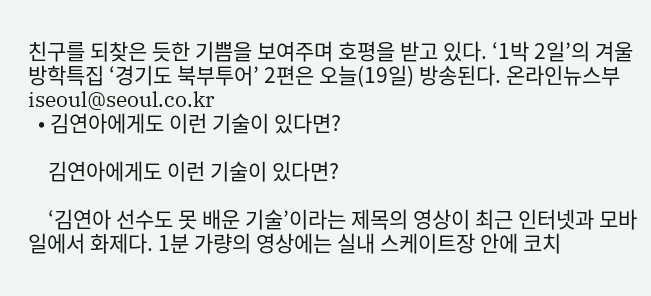친구를 되찾은 듯한 기쁨을 보여주며 호평을 받고 있다. ‘1박 2일’의 겨울방학특집 ‘경기도 북부투어’ 2편은 오늘(19일) 방송된다. 온라인뉴스부 iseoul@seoul.co.kr
  • 김연아에게도 이런 기술이 있다면?

    김연아에게도 이런 기술이 있다면?

    ‘김연아 선수도 못 배운 기술’이라는 제목의 영상이 최근 인터넷과 모바일에서 화제다. 1분 가량의 영상에는 실내 스케이트장 안에 코치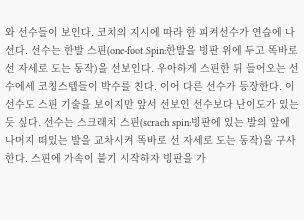와 선수들이 보인다. 코치의 지시에 따라 한 피켜선수가 연습에 나선다. 선수는 한발 스핀(one-foot Spin:한발을 빙판 위에 두고 똑바로 선 자세로 도는 동작)을 선보인다. 우아하게 스핀한 뒤 들어오는 선수에세 코칭스텝들이 박수를 친다. 이어 다른 선수가 등장한다. 이 선수도 스핀 기술을 보이지만 앞서 선보인 선수보다 난이도가 있는 듯 싶다. 선수는 스크래치 스핀(scrach spin:빙판에 있는 발의 앞에 나머지 떠있는 발을 교차시켜 똑바로 선 자세로 도는 동작)을 구사한다. 스핀에 가속이 붙기 시작하자 빙판을 가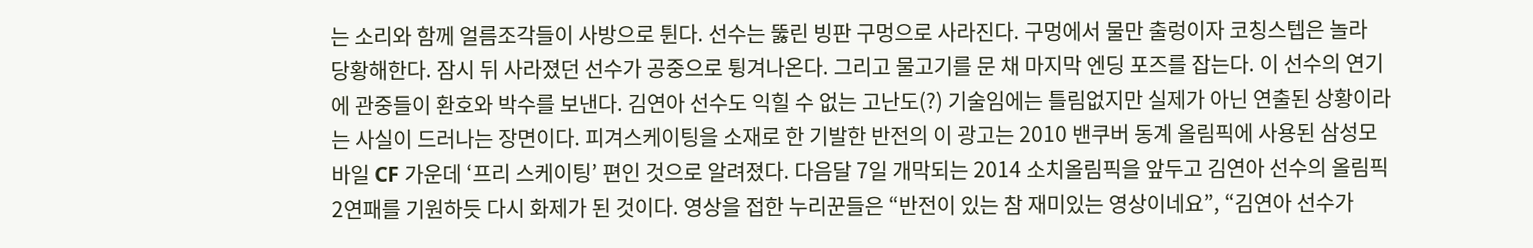는 소리와 함께 얼름조각들이 사방으로 튄다. 선수는 뚫린 빙판 구멍으로 사라진다. 구멍에서 물만 출렁이자 코칭스텝은 놀라 당황해한다. 잠시 뒤 사라졌던 선수가 공중으로 튕겨나온다. 그리고 물고기를 문 채 마지막 엔딩 포즈를 잡는다. 이 선수의 연기에 관중들이 환호와 박수를 보낸다. 김연아 선수도 익힐 수 없는 고난도(?) 기술임에는 틀림없지만 실제가 아닌 연출된 상황이라는 사실이 드러나는 장면이다. 피겨스케이팅을 소재로 한 기발한 반전의 이 광고는 2010 밴쿠버 동계 올림픽에 사용된 삼성모바일 CF 가운데 ‘프리 스케이팅’ 편인 것으로 알려졌다. 다음달 7일 개막되는 2014 소치올림픽을 앞두고 김연아 선수의 올림픽 2연패를 기원하듯 다시 화제가 된 것이다. 영상을 접한 누리꾼들은 “반전이 있는 참 재미있는 영상이네요”, “김연아 선수가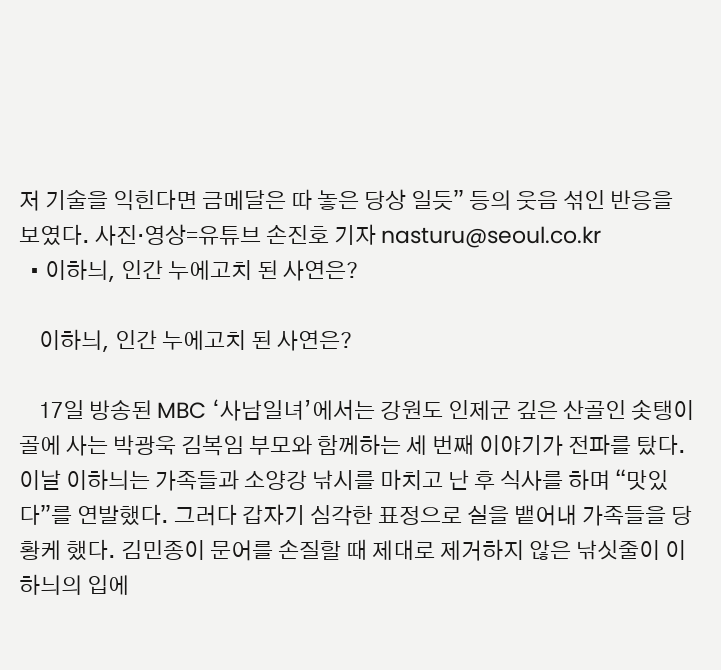저 기술을 익힌다면 금메달은 따 놓은 당상 일듯” 등의 웃음 섞인 반응을 보였다. 사진·영상=유튜브 손진호 기자 nasturu@seoul.co.kr
  • 이하늬, 인간 누에고치 된 사연은?

    이하늬, 인간 누에고치 된 사연은?

    17일 방송된 MBC ‘사남일녀’에서는 강원도 인제군 깊은 산골인 솟탱이골에 사는 박광욱 김복임 부모와 함께하는 세 번째 이야기가 전파를 탔다. 이날 이하늬는 가족들과 소양강 낚시를 마치고 난 후 식사를 하며 “맛있다”를 연발했다. 그러다 갑자기 심각한 표정으로 실을 뱉어내 가족들을 당황케 했다. 김민종이 문어를 손질할 때 제대로 제거하지 않은 낚싯줄이 이하늬의 입에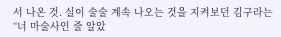서 나온 것. 실이 술술 계속 나오는 것을 지켜보던 김구라는 “너 마술사인 줄 알았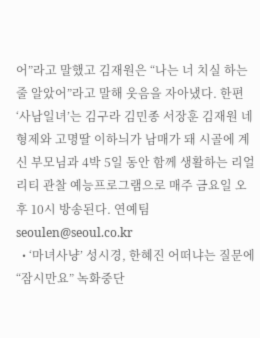어”라고 말했고 김재원은 “나는 너 치실 하는 줄 알았어”라고 말해 웃음을 자아냈다. 한편 ‘사남일녀’는 김구라 김민종 서장훈 김재원 네 형제와 고명딸 이하늬가 남매가 돼 시골에 계신 부모님과 4박 5일 동안 함께 생활하는 리얼리티 관찰 예능프로그램으로 매주 금요일 오후 10시 방송된다. 연예팀 seoulen@seoul.co.kr
  • ‘마녀사냥’ 성시경, 한혜진 어떠냐는 질문에 “잠시만요” 녹화중단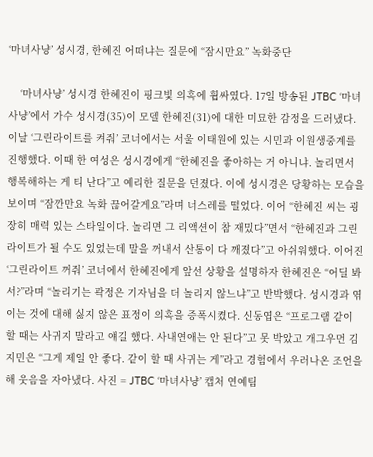‘마녀사냥’ 성시경, 한혜진 어떠냐는 질문에 “잠시만요” 녹화중단

    ‘마녀사냥’ 성시경 한혜진이 핑크빛 의혹에 휩싸였다. 17일 방송된 JTBC ‘마녀사냥’에서 가수 성시경(35)이 모델 한혜진(31)에 대한 미묘한 감정을 드러냈다. 이날 ‘그린라이트를 켜줘’ 코너에서는 서울 이태원에 있는 시민과 이원생중계를 진행했다. 이때 한 여성은 성시경에게 “한혜진을 좋아하는 거 아니냐. 놀리면서 행복해하는 게 티 난다”고 예리한 질문을 던졌다. 이에 성시경은 당황하는 모습을 보이며 “잠깐만요 녹화 끊어갈게요”라며 너스레를 떨었다. 이어 “한혜진 씨는 굉장히 매력 있는 스타일이다. 놀리면 그 리액션이 참 재밌다”면서 “한혜진과 그린라이트가 될 수도 있었는데 말을 꺼내서 산통이 다 깨졌다”고 아쉬워했다. 이어진 ‘그린라이트 꺼줘’ 코너에서 한혜진에게 앞선 상황을 설명하자 한혜진은 “어딜 봐서?”라며 “놀리기는 곽정은 기자님을 더 놀리지 않느냐”고 반박했다. 성시경과 엮이는 것에 대해 싫지 않은 표정이 의혹을 증폭시켰다. 신동엽은 “프로그램 같이 할 때는 사귀지 말라고 얘길 했다. 사내연애는 안 된다”고 못 박았고 개그우먼 김지민은 “그게 제일 안 좋다. 같이 할 때 사귀는 게”라고 경험에서 우러나온 조언을 해 웃음을 자아냈다. 사진 = JTBC ‘마녀사냥’ 캡처 연예팀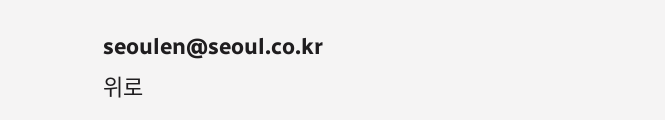seoulen@seoul.co.kr
위로